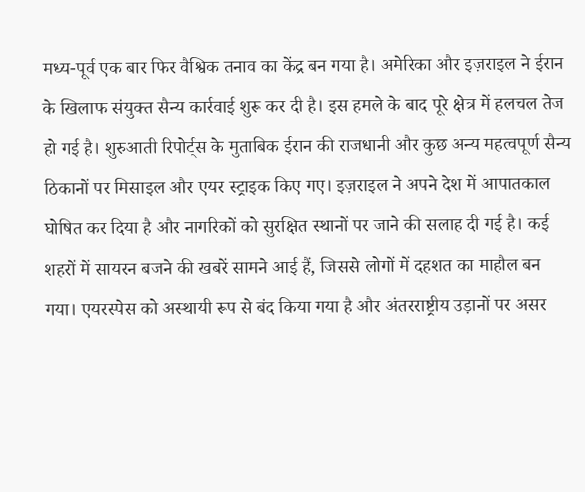मध्य-पूर्व एक बार फिर वैश्विक तनाव का केंद्र बन गया है। अमेरिका और इज़राइल ने ईरान के खिलाफ संयुक्त सैन्य कार्रवाई शुरू कर दी है। इस हमले के बाद पूरे क्षेत्र में हलचल तेज हो गई है। शुरुआती रिपोर्ट्स के मुताबिक ईरान की राजधानी और कुछ अन्य महत्वपूर्ण सैन्य ठिकानों पर मिसाइल और एयर स्ट्राइक किए गए। इज़राइल ने अपने देश में आपातकाल घोषित कर दिया है और नागरिकों को सुरक्षित स्थानों पर जाने की सलाह दी गई है। कई शहरों में सायरन बजने की खबरें सामने आई हैं, जिससे लोगों में दहशत का माहौल बन गया। एयरस्पेस को अस्थायी रूप से बंद किया गया है और अंतरराष्ट्रीय उड़ानों पर असर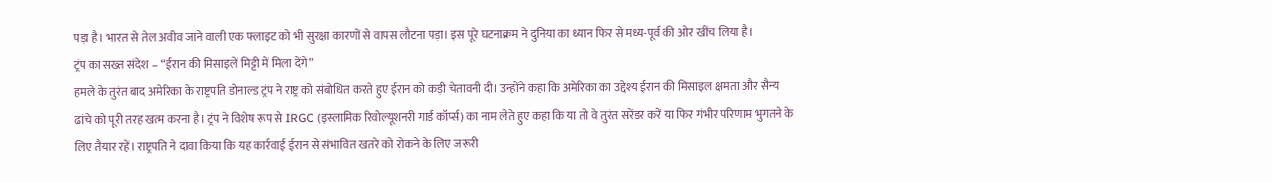पड़ा है। भारत से तेल अवीव जाने वाली एक फ्लाइट को भी सुरक्षा कारणों से वापस लौटना पड़ा। इस पूरे घटनाक्रम ने दुनिया का ध्यान फिर से मध्य-पूर्व की ओर खींच लिया है।
ट्रंप का सख्त संदेश – “ईरान की मिसाइलें मिट्टी में मिला देंगे”
हमले के तुरंत बाद अमेरिका के राष्ट्रपति डोनाल्ड ट्रंप ने राष्ट्र को संबोधित करते हुए ईरान को कड़ी चेतावनी दी। उन्होंने कहा कि अमेरिका का उद्देश्य ईरान की मिसाइल क्षमता और सैन्य ढांचे को पूरी तरह खत्म करना है। ट्रंप ने विशेष रूप से IRGC (इस्लामिक रिवोल्यूशनरी गार्ड कॉर्प्स) का नाम लेते हुए कहा कि या तो वे तुरंत सरेंडर करें या फिर गंभीर परिणाम भुगतने के लिए तैयार रहें। राष्ट्रपति ने दावा किया कि यह कार्रवाई ईरान से संभावित खतरे को रोकने के लिए जरूरी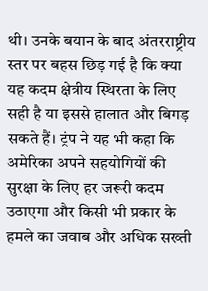थी। उनके बयान के बाद अंतरराष्ट्रीय स्तर पर बहस छिड़ गई है कि क्या यह कदम क्षेत्रीय स्थिरता के लिए सही है या इससे हालात और बिगड़ सकते हैं। ट्रंप ने यह भी कहा कि अमेरिका अपने सहयोगियों की सुरक्षा के लिए हर जरूरी कदम उठाएगा और किसी भी प्रकार के हमले का जवाब और अधिक सख्ती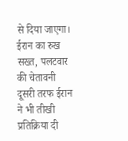से दिया जाएगा।
ईरान का रुख सख्त, पलटवार की चेतावनी
दूसरी तरफ ईरान ने भी तीखी प्रतिक्रिया दी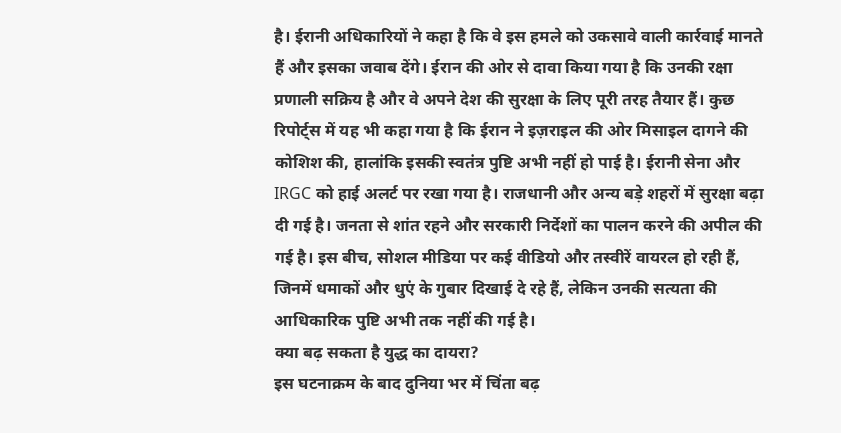है। ईरानी अधिकारियों ने कहा है कि वे इस हमले को उकसावे वाली कार्रवाई मानते हैं और इसका जवाब देंगे। ईरान की ओर से दावा किया गया है कि उनकी रक्षा प्रणाली सक्रिय है और वे अपने देश की सुरक्षा के लिए पूरी तरह तैयार हैं। कुछ रिपोर्ट्स में यह भी कहा गया है कि ईरान ने इज़राइल की ओर मिसाइल दागने की कोशिश की, हालांकि इसकी स्वतंत्र पुष्टि अभी नहीं हो पाई है। ईरानी सेना और IRGC को हाई अलर्ट पर रखा गया है। राजधानी और अन्य बड़े शहरों में सुरक्षा बढ़ा दी गई है। जनता से शांत रहने और सरकारी निर्देशों का पालन करने की अपील की गई है। इस बीच, सोशल मीडिया पर कई वीडियो और तस्वीरें वायरल हो रही हैं, जिनमें धमाकों और धुएं के गुबार दिखाई दे रहे हैं, लेकिन उनकी सत्यता की आधिकारिक पुष्टि अभी तक नहीं की गई है।
क्या बढ़ सकता है युद्ध का दायरा?
इस घटनाक्रम के बाद दुनिया भर में चिंता बढ़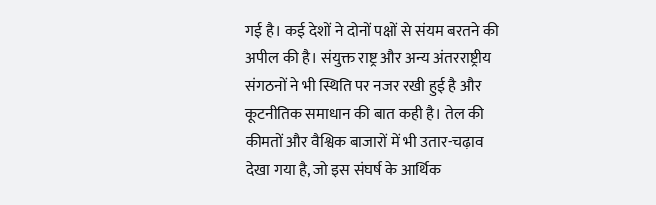गई है। कई देशों ने दोनों पक्षों से संयम बरतने की अपील की है। संयुक्त राष्ट्र और अन्य अंतरराष्ट्रीय संगठनों ने भी स्थिति पर नजर रखी हुई है और कूटनीतिक समाधान की बात कही है। तेल की कीमतों और वैश्विक बाजारों में भी उतार-चढ़ाव देखा गया है, जो इस संघर्ष के आर्थिक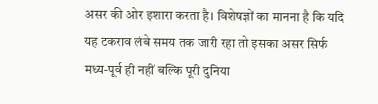असर की ओर इशारा करता है। विशेषज्ञों का मानना है कि यदि यह टकराव लंबे समय तक जारी रहा तो इसका असर सिर्फ मध्य-पूर्व ही नहीं बल्कि पूरी दुनिया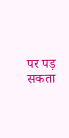पर पड़ सकता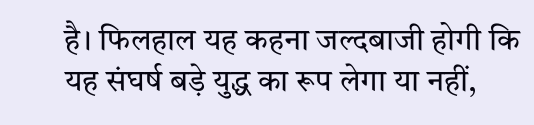है। फिलहाल यह कहना जल्दबाजी होगी कि यह संघर्ष बड़े युद्ध का रूप लेगा या नहीं,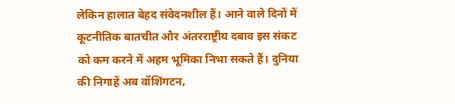लेकिन हालात बेहद संवेदनशील हैं। आने वाले दिनों में कूटनीतिक बातचीत और अंतरराष्ट्रीय दबाव इस संकट को कम करने में अहम भूमिका निभा सकते हैं। दुनिया की निगाहें अब वॉशिंगटन,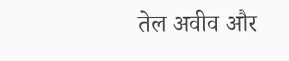तेल अवीव और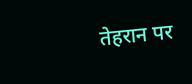तेहरान पर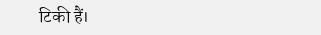टिकी हैं।